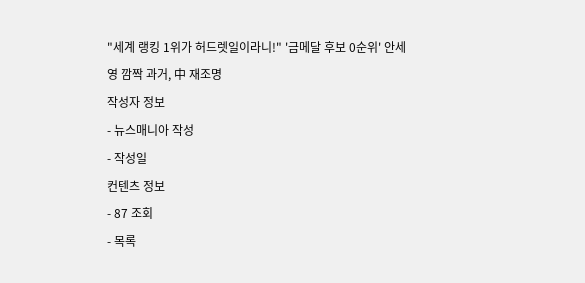"세계 랭킹 1위가 허드렛일이라니!" '금메달 후보 0순위' 안세영 깜짝 과거, 中 재조명
작성자 정보
- 뉴스매니아 작성
- 작성일
컨텐츠 정보
- 87 조회
- 목록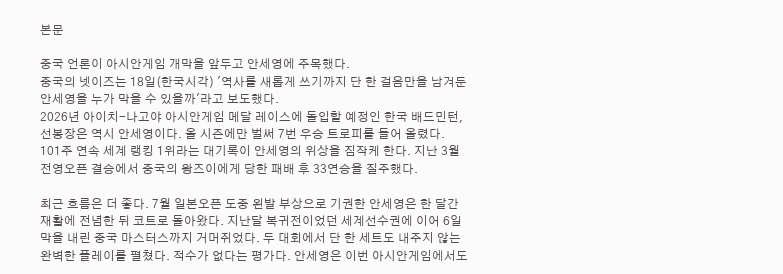본문

중국 언론이 아시안게임 개막을 앞두고 안세영에 주목했다.
중국의 넷이즈는 18일(한국시각) '역사를 새롭게 쓰기까지 단 한 걸음만을 남겨둔 안세영을 누가 막을 수 있을까'라고 보도했다.
2026년 아이치-나고야 아시안게임 메달 레이스에 돌입할 예정인 한국 배드민턴, 선봉장은 역시 안세영이다. 올 시즌에만 벌써 7번 우승 트로피를 들어 올렸다. 101주 연속 세계 랭킹 1위라는 대기록이 안세영의 위상을 짐작케 한다. 지난 3월 전영오픈 결승에서 중국의 왕즈이에게 당한 패배 후 33연승을 질주했다.

최근 흐름은 더 좋다. 7월 일본오픈 도중 왼발 부상으로 기권한 안세영은 한 달간 재활에 전념한 뒤 코트로 돌아왔다. 지난달 복귀전이었던 세계선수권에 이어 6일 막을 내린 중국 마스터스까지 거머쥐었다. 두 대회에서 단 한 세트도 내주지 않는 완벽한 플레이를 펼쳤다. 적수가 없다는 평가다. 안세영은 이번 아시안게임에서도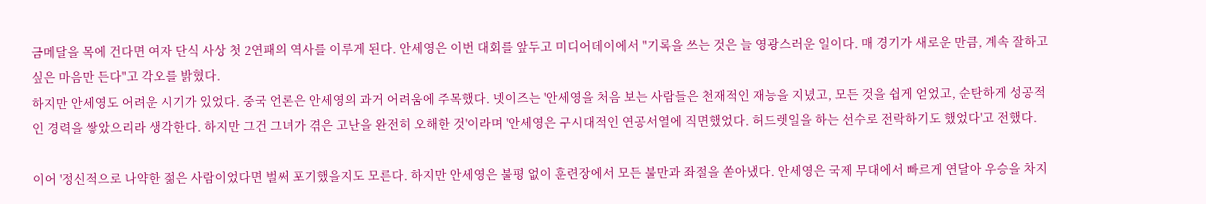금메달을 목에 건다면 여자 단식 사상 첫 2연패의 역사를 이루게 된다. 안세영은 이번 대회를 앞두고 미디어데이에서 "기록을 쓰는 것은 늘 영광스러운 일이다. 매 경기가 새로운 만큼, 계속 잘하고 싶은 마음만 든다"고 각오를 밝혔다.
하지만 안세영도 어려운 시기가 있었다. 중국 언론은 안세영의 과거 어려움에 주목했다. 넷이즈는 '안세영을 처음 보는 사람들은 천재적인 재능을 지녔고, 모든 것을 쉽게 얻었고, 순탄하게 성공적인 경력을 쌓았으리라 생각한다. 하지만 그건 그녀가 겪은 고난을 완전히 오해한 것'이라며 '안세영은 구시대적인 연공서열에 직면했었다. 허드렛일을 하는 선수로 전락하기도 했었다'고 전했다.

이어 '정신적으로 나약한 젊은 사람이었다면 벌써 포기했을지도 모른다. 하지만 안세영은 불평 없이 훈련장에서 모든 불만과 좌절을 쏟아냈다. 안세영은 국제 무대에서 빠르게 연달아 우승을 차지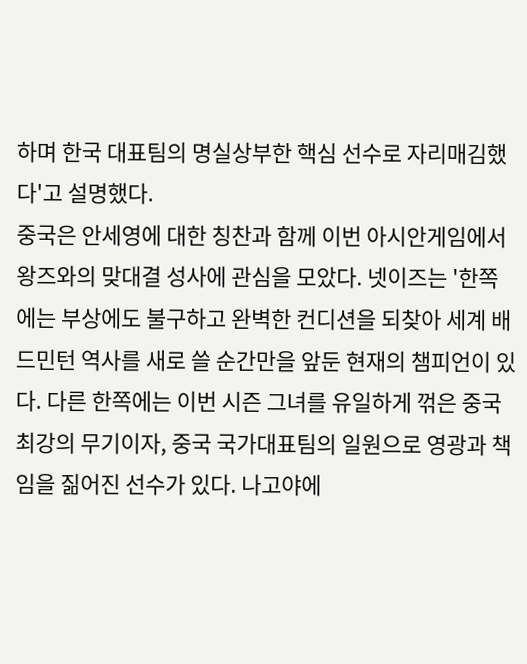하며 한국 대표팀의 명실상부한 핵심 선수로 자리매김했다'고 설명했다.
중국은 안세영에 대한 칭찬과 함께 이번 아시안게임에서 왕즈와의 맞대결 성사에 관심을 모았다. 넷이즈는 '한쪽에는 부상에도 불구하고 완벽한 컨디션을 되찾아 세계 배드민턴 역사를 새로 쓸 순간만을 앞둔 현재의 챔피언이 있다. 다른 한쪽에는 이번 시즌 그녀를 유일하게 꺾은 중국 최강의 무기이자, 중국 국가대표팀의 일원으로 영광과 책임을 짊어진 선수가 있다. 나고야에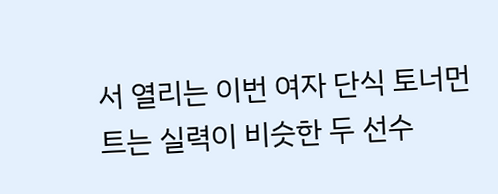서 열리는 이번 여자 단식 토너먼트는 실력이 비슷한 두 선수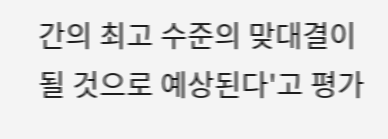간의 최고 수준의 맞대결이 될 것으로 예상된다'고 평가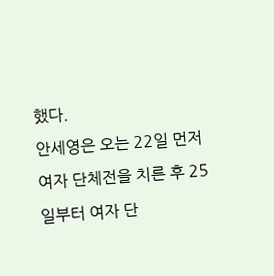했다.
안세영은 오는 22일 먼저 여자 단체전을 치른 후 25일부터 여자 단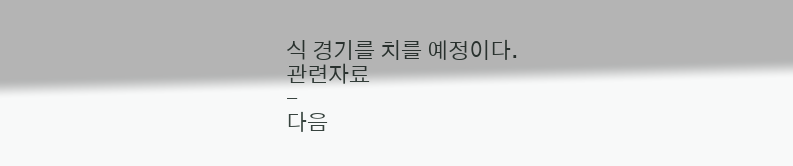식 경기를 치를 예정이다.
관련자료
-
다음